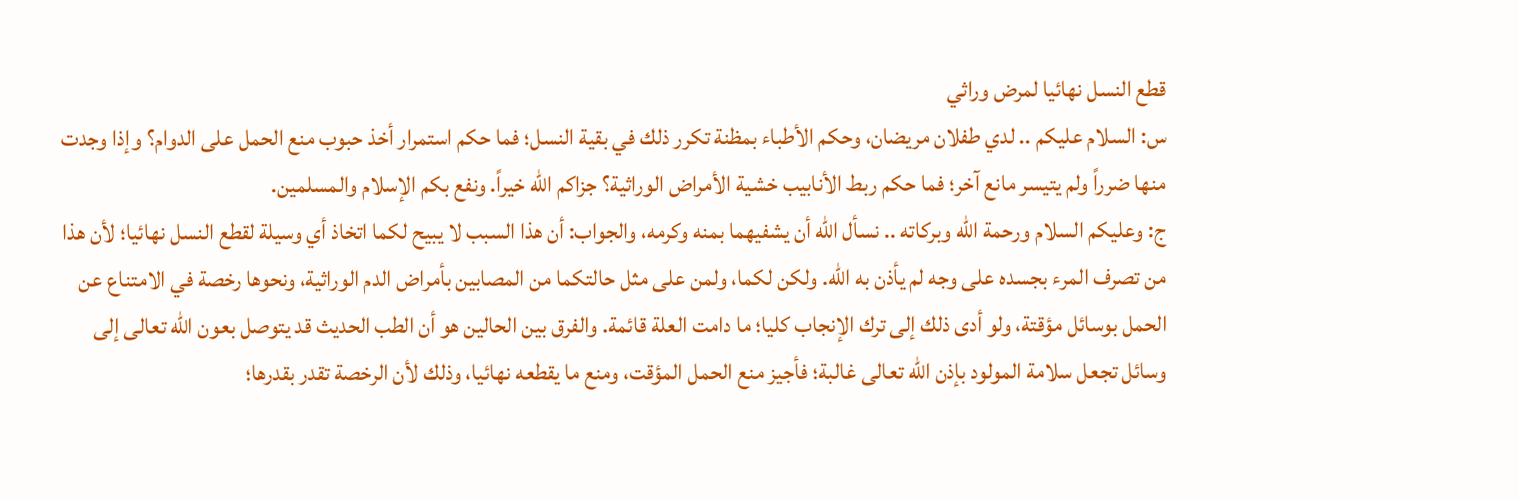قطع النسل نهائيا لمرض وراثي
س: السلام عليكم .. لدي طفلان مريضان، وحكم الأطباء بمظنة تكرر ذلك في بقية النسل؛ فما حكم استمرار أخذ حبوب منع الحمل على الدوام؟ وإذا وجدت منها ضرراً ولم يتيسر مانع آخر؛ فما حكم ربط الأنابيب خشية الأمراض الوراثية؟ جزاكم الله خيراً. ونفع بكم الإسلام والمسلمين.
ج: وعليكم السلام ورحمة الله وبركاته .. نسأل الله أن يشفيهما بمنه وكرمه، والجواب: أن هذا السبب لا يبيح لكما اتخاذ أي وسيلة لقطع النسل نهائيا؛ لأن هذا من تصرف المرء بجسده على وجه لم يأذن به الله. ولكن لكما، ولمن على مثل حالتكما من المصابين بأمراض الدم الوراثية، ونحوها رخصة في الامتناع عن الحمل بوسائل مؤقتة، ولو أدى ذلك إلى ترك الإنجاب كليا؛ ما دامت العلة قائمة. والفرق بين الحالين هو أن الطب الحديث قد يتوصل بعون الله تعالى إلى وسائل تجعل سلامة المولود بإذن الله تعالى غالبة؛ فأجيز منع الحمل المؤقت، ومنع ما يقطعه نهائيا، وذلك لأن الرخصة تقدر بقدرها؛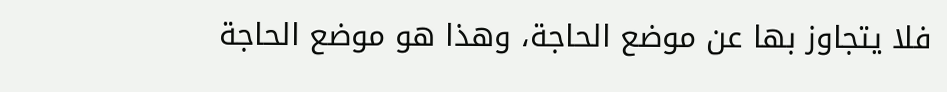فلا يتجاوز بها عن موضع الحاجة، وهذا هو موضع الحاجة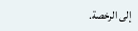إلى الرخصة.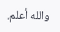والله أعلم.